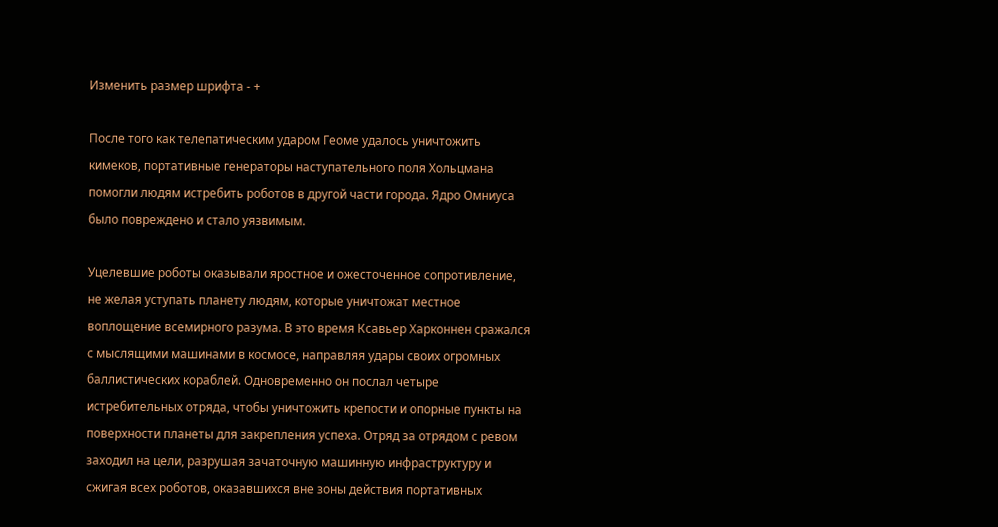Изменить размер шрифта - +

После того как телепатическим ударом Геоме удалось уничтожить кимеков, портативные генераторы наступательного поля Хольцмана помогли людям истребить роботов в другой части города. Ядро Омниуса было повреждено и стало уязвимым.

Уцелевшие роботы оказывали яростное и ожесточенное сопротивление, не желая уступать планету людям, которые уничтожат местное воплощение всемирного разума. В это время Ксавьер Харконнен сражался с мыслящими машинами в космосе, направляя удары своих огромных баллистических кораблей. Одновременно он послал четыре истребительных отряда, чтобы уничтожить крепости и опорные пункты на поверхности планеты для закрепления успеха. Отряд за отрядом с ревом заходил на цели, разрушая зачаточную машинную инфраструктуру и сжигая всех роботов, оказавшихся вне зоны действия портативных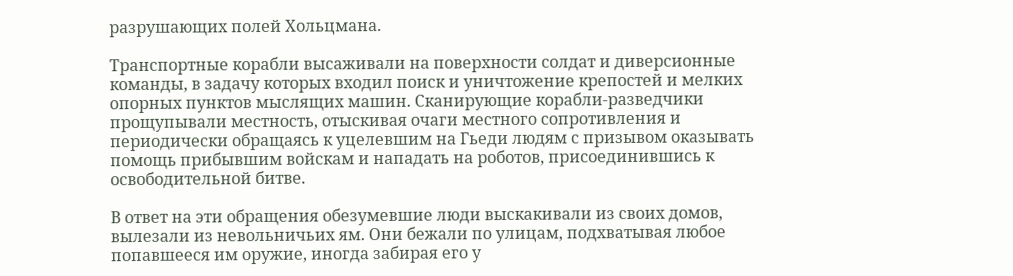разрушающих полей Хольцмана.

Транспортные корабли высаживали на поверхности солдат и диверсионные команды, в задачу которых входил поиск и уничтожение крепостей и мелких опорных пунктов мыслящих машин. Сканирующие корабли-разведчики прощупывали местность, отыскивая очаги местного сопротивления и периодически обращаясь к уцелевшим на Гьеди людям с призывом оказывать помощь прибывшим войскам и нападать на роботов, присоединившись к освободительной битве.

В ответ на эти обращения обезумевшие люди выскакивали из своих домов, вылезали из невольничьих ям. Они бежали по улицам, подхватывая любое попавшееся им оружие, иногда забирая его у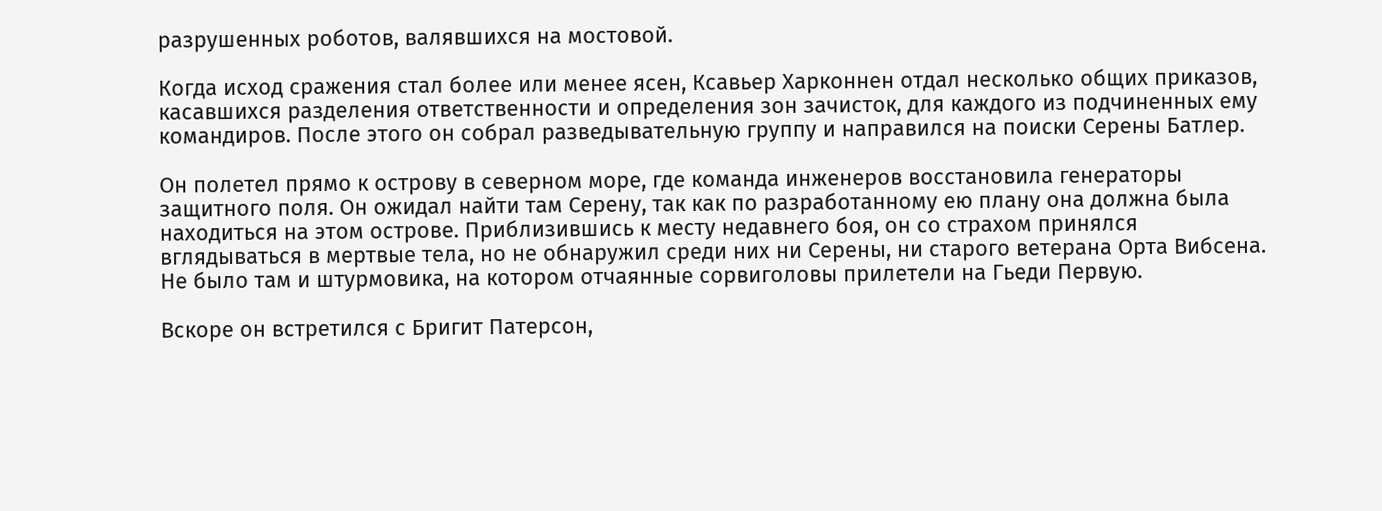разрушенных роботов, валявшихся на мостовой.

Когда исход сражения стал более или менее ясен, Ксавьер Харконнен отдал несколько общих приказов, касавшихся разделения ответственности и определения зон зачисток, для каждого из подчиненных ему командиров. После этого он собрал разведывательную группу и направился на поиски Серены Батлер.

Он полетел прямо к острову в северном море, где команда инженеров восстановила генераторы защитного поля. Он ожидал найти там Серену, так как по разработанному ею плану она должна была находиться на этом острове. Приблизившись к месту недавнего боя, он со страхом принялся вглядываться в мертвые тела, но не обнаружил среди них ни Серены, ни старого ветерана Орта Вибсена. Не было там и штурмовика, на котором отчаянные сорвиголовы прилетели на Гьеди Первую.

Вскоре он встретился с Бригит Патерсон,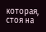которая, стоя на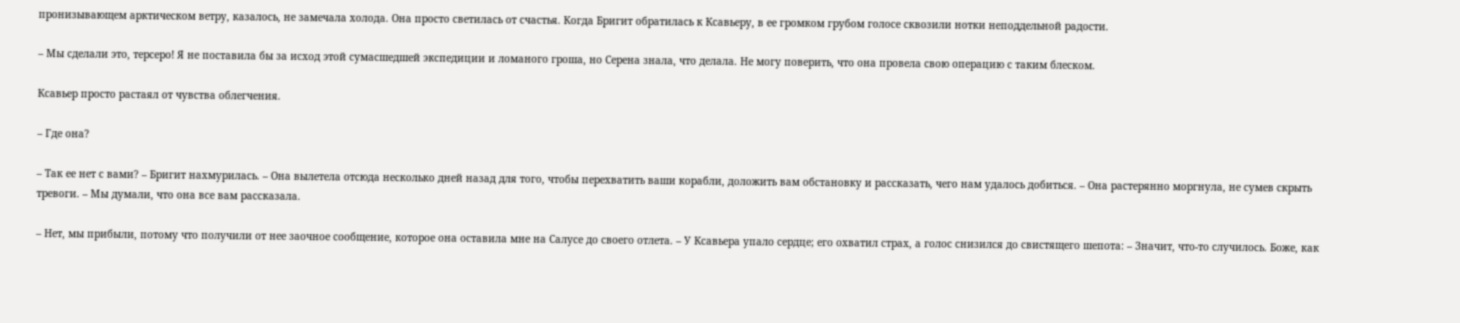пронизывающем арктическом ветру, казалось, не замечала холода. Она просто светилась от счастья. Когда Бригит обратилась к Ксавьеру, в ее громком грубом голосе сквозили нотки неподдельной радости.

– Мы сделали это, терсеро! Я не поставила бы за исход этой сумасшедшей экспедиции и ломаного гроша, но Серена знала, что делала. Не могу поверить, что она провела свою операцию с таким блеском.

Ксавьер просто растаял от чувства облегчения.

– Где она?

– Так ее нет с вами? – Бригит нахмурилась. – Она вылетела отсюда несколько дней назад для того, чтобы перехватить ваши корабли, доложить вам обстановку и рассказать, чего нам удалось добиться. – Она растерянно моргнула, не сумев скрыть тревоги. – Мы думали, что она все вам рассказала.

– Нет, мы прибыли, потому что получили от нее заочное сообщение, которое она оставила мне на Салусе до своего отлета. – У Ксавьера упало сердце; его охватил страх, а голос снизился до свистящего шепота: – Значит, что-то случилось. Боже, как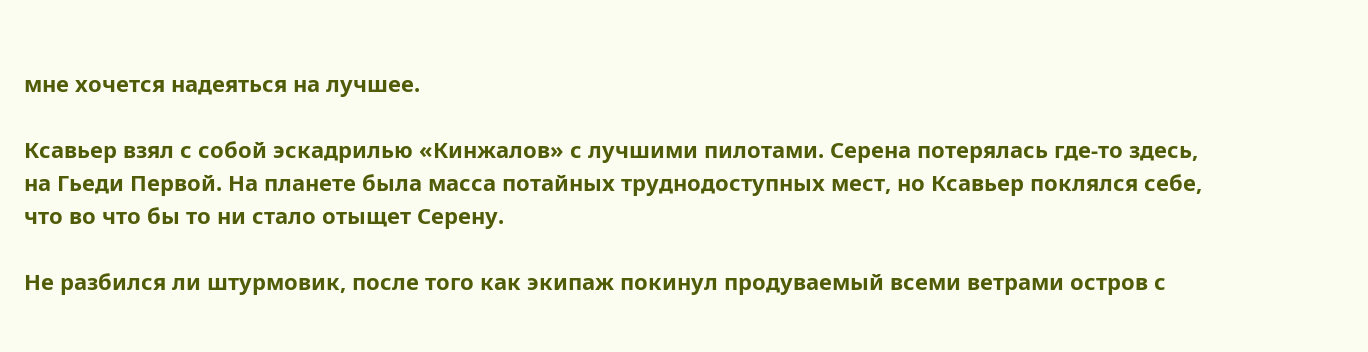мне хочется надеяться на лучшее.

Ксавьер взял с собой эскадрилью «Кинжалов» с лучшими пилотами. Серена потерялась где-то здесь, на Гьеди Первой. На планете была масса потайных труднодоступных мест, но Ксавьер поклялся себе, что во что бы то ни стало отыщет Серену.

Не разбился ли штурмовик, после того как экипаж покинул продуваемый всеми ветрами остров с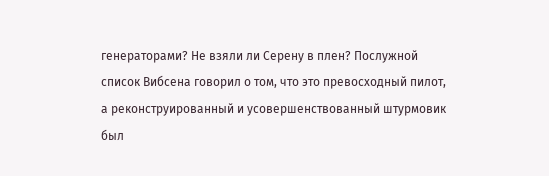генераторами? Не взяли ли Серену в плен? Послужной список Вибсена говорил о том, что это превосходный пилот, а реконструированный и усовершенствованный штурмовик был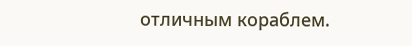отличным кораблем.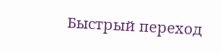Быстрый переход